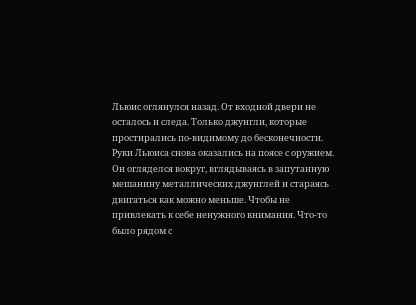Льюис оглянулся назад. От входной двери не осталось и следа. Только джунгли, которые простирались по-видимому до бесконечности. Руки Льюиса снова оказались на поясе с оружием. Он огляделся вокруг, вглядываясь в запутанную мешанину металлических джунглей и стараясь двигаться как можно меньше. Чтобы не привлекать к себе ненужного внимания. Что-то было рядом с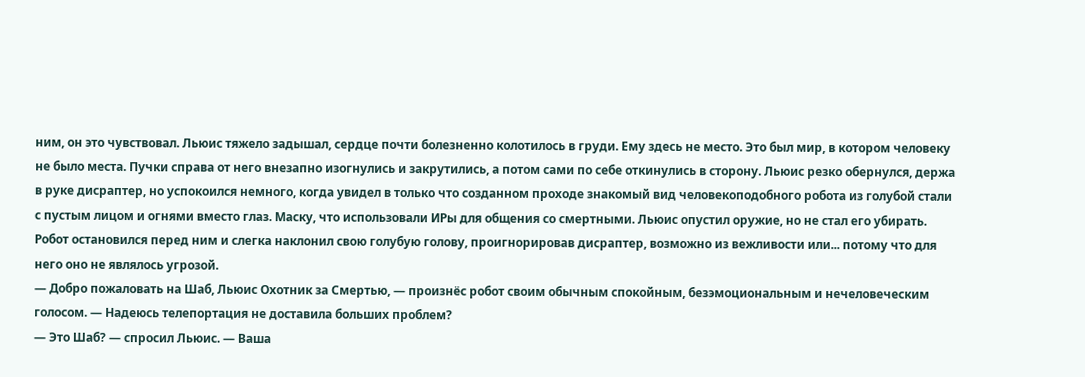ним, он это чувствовал. Льюис тяжело задышал, сердце почти болезненно колотилось в груди. Ему здесь не место. Это был мир, в котором человеку не было места. Пучки справа от него внезапно изогнулись и закрутились, а потом сами по себе откинулись в сторону. Льюис резко обернулся, держа в руке дисраптер, но успокоился немного, когда увидел в только что созданном проходе знакомый вид человекоподобного робота из голубой стали с пустым лицом и огнями вместо глаз. Маску, что использовали ИРы для общения со смертными. Льюис опустил оружие, но не стал его убирать. Робот остановился перед ним и слегка наклонил свою голубую голову, проигнорировав дисраптер, возможно из вежливости или... потому что для него оно не являлось угрозой.
— Добро пожаловать на Шаб, Льюис Охотник за Смертью, — произнёс робот своим обычным спокойным, безэмоциональным и нечеловеческим голосом. — Надеюсь телепортация не доставила больших проблем?
— Это Шаб? — спросил Льюис. — Ваша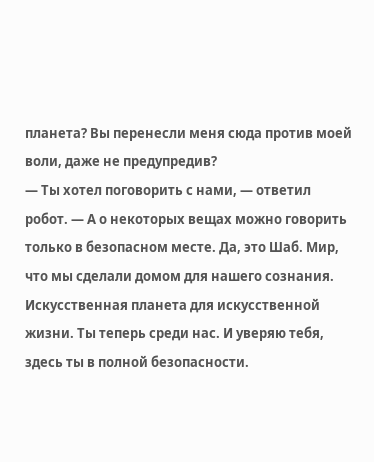планета? Вы перенесли меня сюда против моей воли, даже не предупредив?
— Ты хотел поговорить с нами, — ответил робот. — А о некоторых вещах можно говорить только в безопасном месте. Да, это Шаб. Мир, что мы сделали домом для нашего сознания. Искусственная планета для искусственной жизни. Ты теперь среди нас. И уверяю тебя, здесь ты в полной безопасности.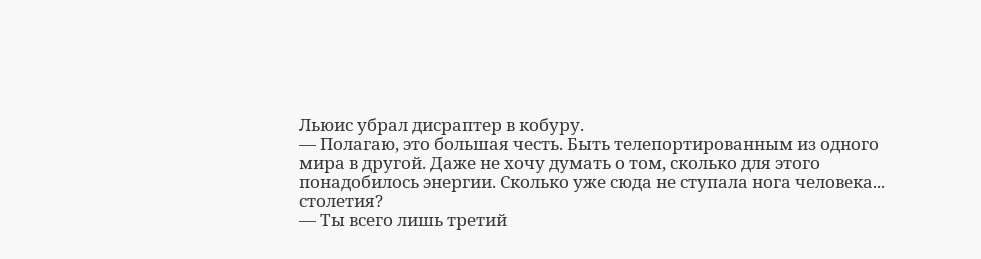Льюис убрал дисраптер в кобуру.
— Полагаю, это большая честь. Быть телепортированным из одного мира в другой. Даже не хочу думать о том, сколько для этого понадобилось энергии. Сколько уже сюда не ступала нога человека... столетия?
— Ты всего лишь третий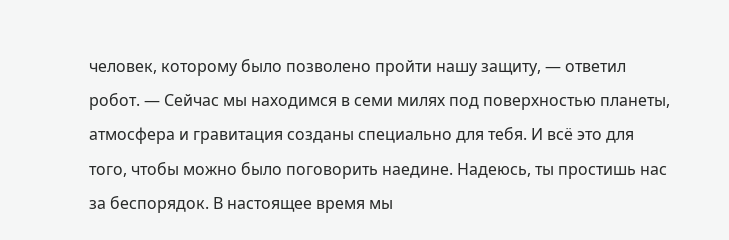человек, которому было позволено пройти нашу защиту, — ответил робот. — Сейчас мы находимся в семи милях под поверхностью планеты, атмосфера и гравитация созданы специально для тебя. И всё это для того, чтобы можно было поговорить наедине. Надеюсь, ты простишь нас за беспорядок. В настоящее время мы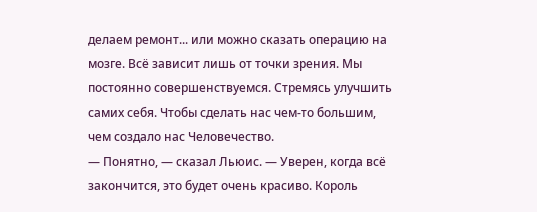делаем ремонт... или можно сказать операцию на мозге. Всё зависит лишь от точки зрения. Мы постоянно совершенствуемся. Стремясь улучшить самих себя. Чтобы сделать нас чем-то большим, чем создало нас Человечество.
— Понятно, — сказал Льюис. — Уверен, когда всё закончится, это будет очень красиво. Король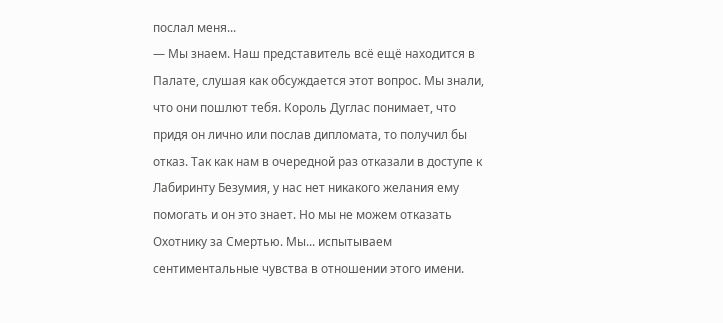послал меня...
— Мы знаем. Наш представитель всё ещё находится в Палате, слушая как обсуждается этот вопрос. Мы знали, что они пошлют тебя. Король Дуглас понимает, что придя он лично или послав дипломата, то получил бы отказ. Так как нам в очередной раз отказали в доступе к Лабиринту Безумия, у нас нет никакого желания ему помогать и он это знает. Но мы не можем отказать Охотнику за Смертью. Мы... испытываем сентиментальные чувства в отношении этого имени.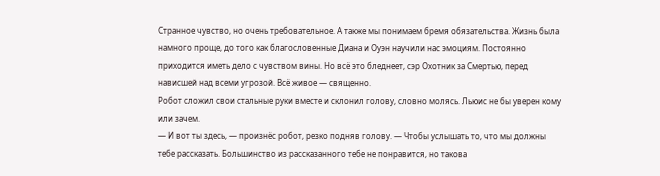Странное чувство, но очень требовательное. А также мы понимаем бремя обязательства. Жизнь была намного проще, до того как благословенные Диана и Оуэн научили нас эмоциям. Постоянно приходится иметь дело с чувством вины. Но всё это бледнеет, сэр Охотник за Смертью, перед нависшей над всеми угрозой. Всё живое — священно.
Робот сложил свои стальные руки вместе и склонил голову, словно молясь. Льюис не бы уверен кому или зачем.
— И вот ты здесь, — произнёс робот, резко подняв голову. — Чтобы услышать то, что мы должны тебе рассказать. Большинство из рассказанного тебе не понравится, но такова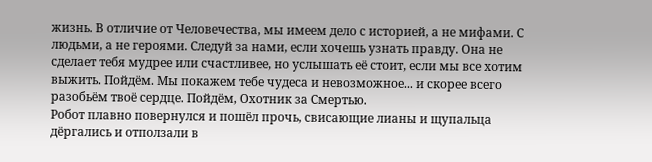жизнь. В отличие от Человечества, мы имеем дело с историей, а не мифами. С людьми, а не героями. Следуй за нами, если хочешь узнать правду. Она не сделает тебя мудрее или счастливее, но услышать её стоит, если мы все хотим выжить. Пойдём. Мы покажем тебе чудеса и невозможное... и скорее всего разобьём твоё сердце. Пойдём, Охотник за Смертью.
Робот плавно повернулся и пошёл прочь, свисающие лианы и щупальца дёргались и отползали в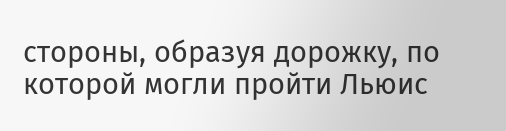стороны, образуя дорожку, по которой могли пройти Льюис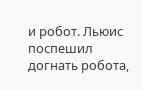и робот. Льюис поспешил догнать робота,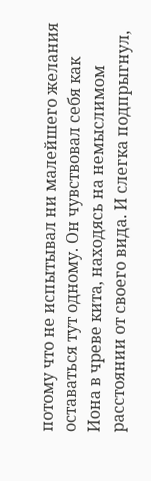потому что не испытывал ни малейшего желания оставаться тут одному. Он чувствовал себя как Иона в чреве кита, находясь на немыслимом расстоянии от своего вида. И слегка подпрыгнул,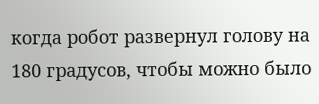когда робот развернул голову на 180 градусов, чтобы можно было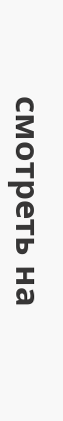смотреть на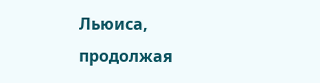Льюиса, продолжая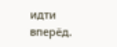идти вперёд.